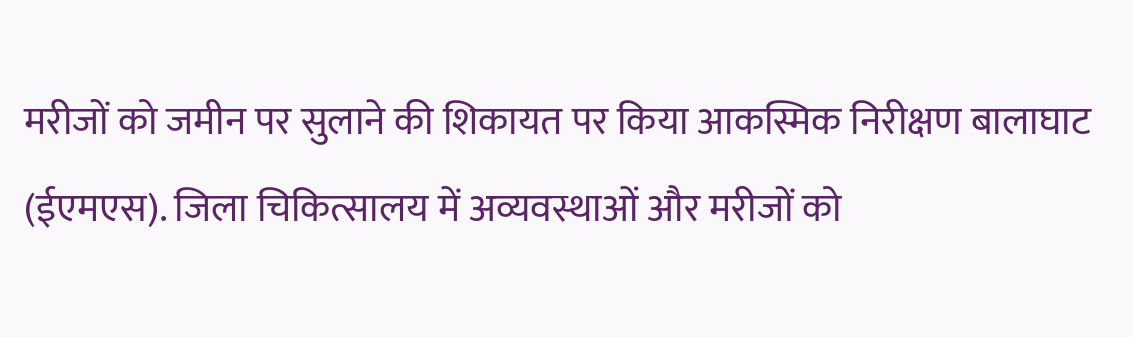मरीजों को जमीन पर सुलाने की शिकायत पर किया आकस्मिक निरीक्षण बालाघाट (ईएमएस). जिला चिकित्सालय में अव्यवस्थाओं और मरीजों को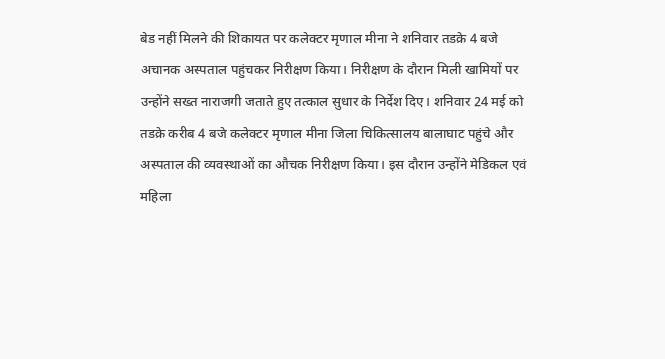बेड नहीं मिलने की शिकायत पर कलेक्टर मृणाल मीना ने शनिवार तडक़े 4 बजे अचानक अस्पताल पहुंचकर निरीक्षण किया। निरीक्षण के दौरान मिली खामियों पर उन्होंने सख्त नाराजगी जताते हुए तत्काल सुधार के निर्देश दिए। शनिवार 24 मई को तडक़े करीब 4 बजे कलेक्टर मृणाल मीना जिला चिकित्सालय बालाघाट पहुंचे और अस्पताल की व्यवस्थाओं का औचक निरीक्षण किया। इस दौरान उन्होंने मेडिकल एवं महिला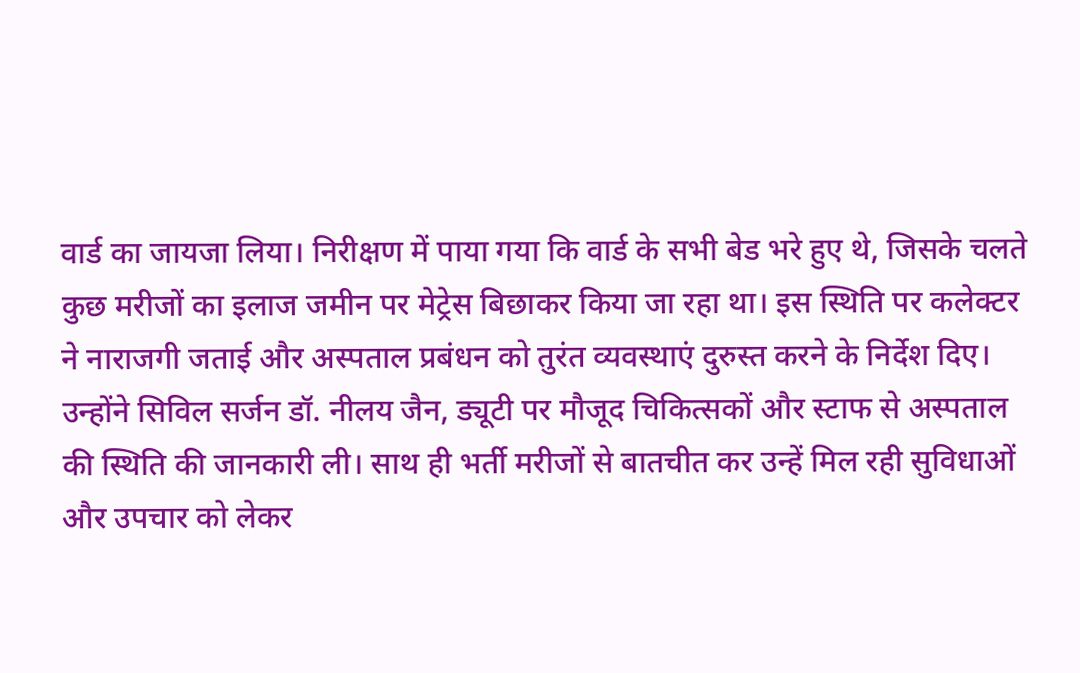वार्ड का जायजा लिया। निरीक्षण में पाया गया कि वार्ड के सभी बेड भरे हुए थे, जिसके चलते कुछ मरीजों का इलाज जमीन पर मेट्रेस बिछाकर किया जा रहा था। इस स्थिति पर कलेक्टर ने नाराजगी जताई और अस्पताल प्रबंधन को तुरंत व्यवस्थाएं दुरुस्त करने के निर्देश दिए। उन्होंने सिविल सर्जन डॉ. नीलय जैन, ड्यूटी पर मौजूद चिकित्सकों और स्टाफ से अस्पताल की स्थिति की जानकारी ली। साथ ही भर्ती मरीजों से बातचीत कर उन्हें मिल रही सुविधाओं और उपचार को लेकर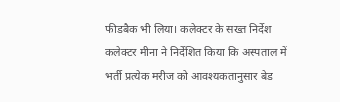फीडबैक भी लिया। कलेक्टर के सख्त निर्देश कलेक्टर मीना ने निर्देशित किया कि अस्पताल में भर्ती प्रत्येक मरीज को आवश्यकतानुसार बेड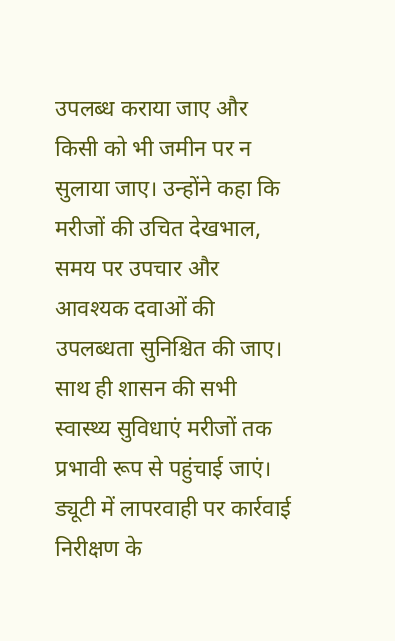उपलब्ध कराया जाए और किसी को भी जमीन पर न सुलाया जाए। उन्होंने कहा कि मरीजों की उचित देखभाल, समय पर उपचार और आवश्यक दवाओं की उपलब्धता सुनिश्चित की जाए। साथ ही शासन की सभी स्वास्थ्य सुविधाएं मरीजों तक प्रभावी रूप से पहुंचाई जाएं। ड्यूटी में लापरवाही पर कार्रवाई निरीक्षण के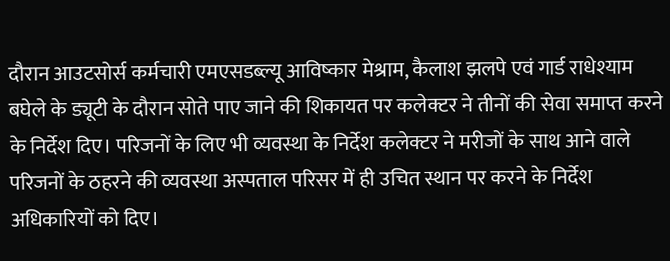दौरान आउटसोर्स कर्मचारी एमएसडब्ल्यू आविष्कार मेश्राम, कैलाश झलपे एवं गार्ड राधेश्याम बघेले के ड्यूटी के दौरान सोते पाए जाने की शिकायत पर कलेक्टर ने तीनों की सेवा समाप्त करने के निर्देश दिए। परिजनों के लिए भी व्यवस्था के निर्देश कलेक्टर ने मरीजों के साथ आने वाले परिजनों के ठहरने की व्यवस्था अस्पताल परिसर में ही उचित स्थान पर करने के निर्देश अधिकारियों को दिए।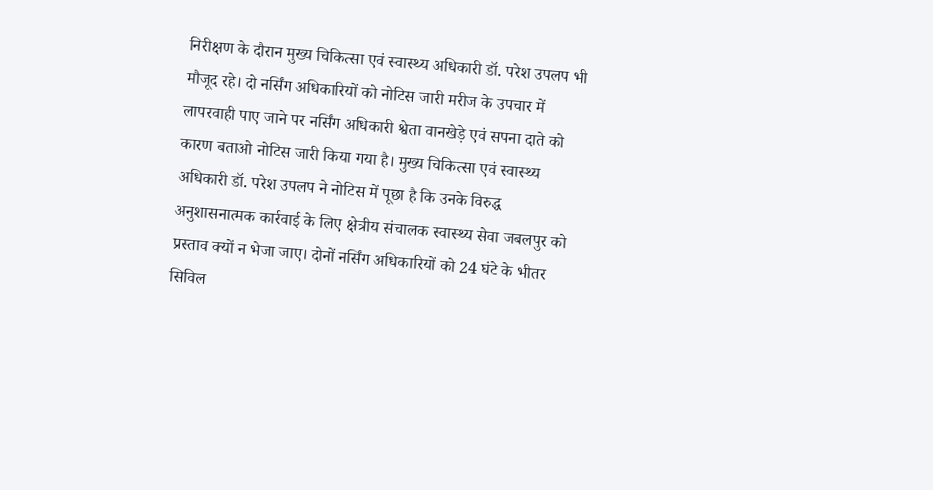निरीक्षण के दौरान मुख्य चिकित्सा एवं स्वास्थ्य अधिकारी डॉ. परेश उपलप भी मौजूद रहे। दो नर्सिंग अधिकारियों को नोटिस जारी मरीज के उपचार में लापरवाही पाए जाने पर नर्सिंग अधिकारी श्वेता वानखेड़े एवं सपना दाते को कारण बताओ नोटिस जारी किया गया है। मुख्य चिकित्सा एवं स्वास्थ्य अधिकारी डॉ. परेश उपलप ने नोटिस में पूछा है कि उनके विरुद्ध अनुशासनात्मक कार्रवाई के लिए क्षेत्रीय संचालक स्वास्थ्य सेवा जबलपुर को प्रस्ताव क्यों न भेजा जाए। दोनों नर्सिंग अधिकारियों को 24 घंटे के भीतर सिविल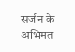सर्जन के अभिमत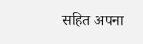सहित अपना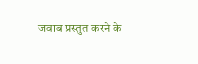जवाब प्रस्तुत करने के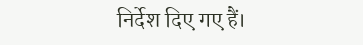निर्देश दिए गए हैं।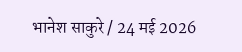भानेश साकुरे / 24 मई 2026